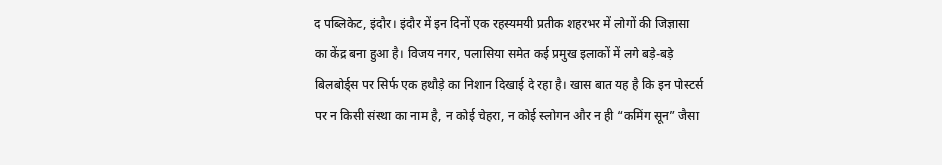द पब्लिकेट, इंदौर। इंदौर में इन दिनों एक रहस्यमयी प्रतीक शहरभर में लोगों की जिज्ञासा का केंद्र बना हुआ है। विजय नगर, पलासिया समेत कई प्रमुख इलाकों में लगे बड़े-बड़े बिलबोर्ड्स पर सिर्फ एक हथौड़े का निशान दिखाई दे रहा है। खास बात यह है कि इन पोस्टर्स पर न किसी संस्था का नाम है, न कोई चेहरा, न कोई स्लोगन और न ही “कमिंग सून” जैसा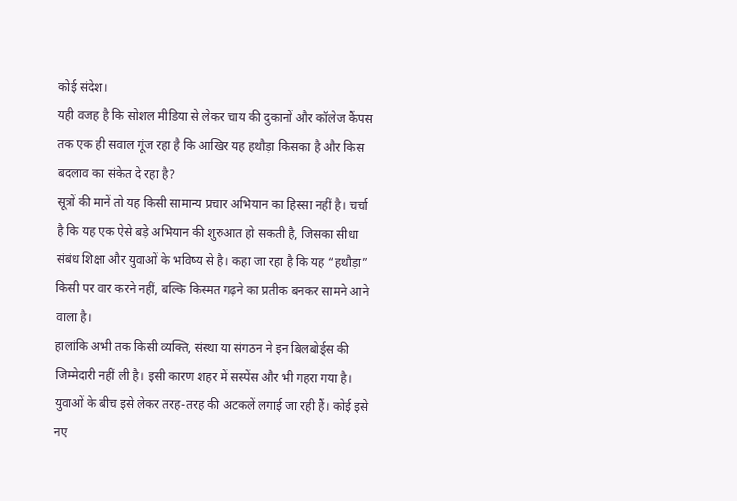कोई संदेश।
यही वजह है कि सोशल मीडिया से लेकर चाय की दुकानों और कॉलेज कैंपस तक एक ही सवाल गूंज रहा है कि आखिर यह हथौड़ा किसका है और किस बदलाव का संकेत दे रहा है?
सूत्रों की मानें तो यह किसी सामान्य प्रचार अभियान का हिस्सा नहीं है। चर्चा है कि यह एक ऐसे बड़े अभियान की शुरुआत हो सकती है, जिसका सीधा संबंध शिक्षा और युवाओं के भविष्य से है। कहा जा रहा है कि यह “हथौड़ा” किसी पर वार करने नहीं, बल्कि किस्मत गढ़ने का प्रतीक बनकर सामने आने वाला है।
हालांकि अभी तक किसी व्यक्ति, संस्था या संगठन ने इन बिलबोर्ड्स की जिम्मेदारी नहीं ली है। इसी कारण शहर में सस्पेंस और भी गहरा गया है। युवाओं के बीच इसे लेकर तरह-तरह की अटकलें लगाई जा रही हैं। कोई इसे नए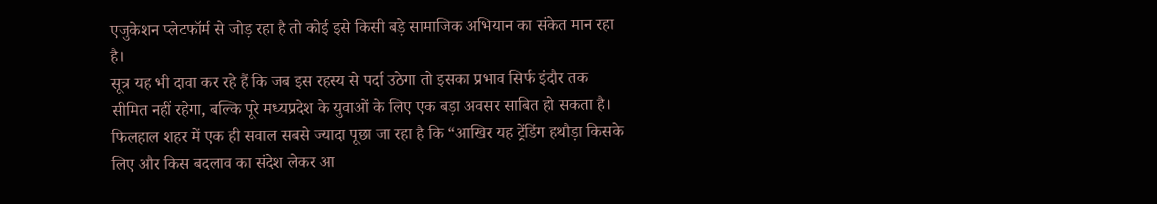एजुकेशन प्लेटफॉर्म से जोड़ रहा है तो कोई इसे किसी बड़े सामाजिक अभियान का संकेत मान रहा है।
सूत्र यह भी दावा कर रहे हैं कि जब इस रहस्य से पर्दा उठेगा तो इसका प्रभाव सिर्फ इंदौर तक सीमित नहीं रहेगा, बल्कि पूरे मध्यप्रदेश के युवाओं के लिए एक बड़ा अवसर साबित हो सकता है।
फिलहाल शहर में एक ही सवाल सबसे ज्यादा पूछा जा रहा है कि “आखिर यह ट्रेंडिंग हथौड़ा किसके लिए और किस बदलाव का संदेश लेकर आ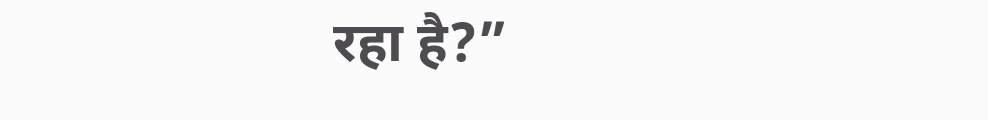रहा है?”